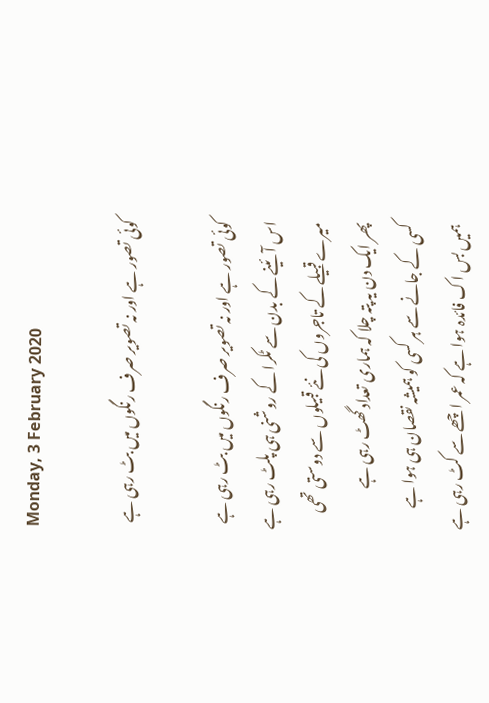Monday, 3 February 2020

کوئی تصور ہے اور نہ تصویر صرف رنگوں میں بٹ رہی ہے

کوئی تصور ہے اور نہ تصویر صرف رنگوں میں بٹ رہی ہے
اس آئینے کے بدن سے ٹکرا کے روشنی ہی پلٹ رہی ہے
میرے قبیلے کے تاجروں کی نئے قبیلوں سے دوستی تھی
پھر ایک دن یہ پتہ چلا کہ ہماری تعداد گھٹ رہی ہے
کسی کے جانے سے ہر کسی کو ہمیشہ نقصان ہی ہوا ہے
ہمیں بس اک فائدہ ہوا ہے کہ عمر اچھے سے کٹ رہی ہے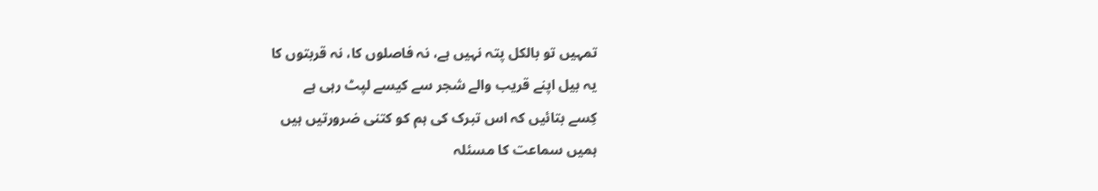تمہیں تو بالکل پتہ نہیں ہے، نہ فاصلوں کا، نہ قربتوں کا
یہ بیل اپنے قریب والے شجر سے کیسے لپٹ رہی ہے
کِسے بتائیں کہ اس تبرک کی ہم کو کتنی ضرورتیں ہیں
ہمیں سماعت کا مسئلہ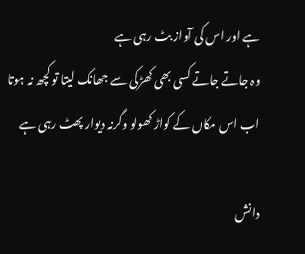ہے اور اس کی آواز بٹ رہی ہے
وہ جاتے جاتے کسی بھی کھڑکی سے جھانک لیتا تو کچھ نہ ہوتا
اب اس مکاں کے کواڑ کھولو وگرنہ دیوار پھٹ رہی ہے

دانش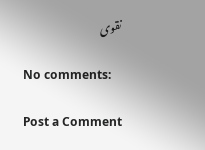نقوی

No comments:

Post a Comment